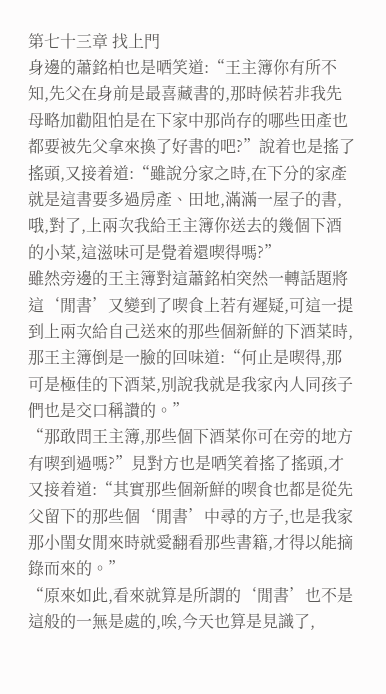第七十三章 找上門
身邊的蕭銘柏也是哂笑道:“王主簿你有所不知,先父在身前是最喜藏書的,那時候若非我先母略加勸阻怕是在下家中那尚存的哪些田產也都要被先父拿來換了好書的吧?”說着也是搖了搖頭,又接着道:“雖說分家之時,在下分的家產就是這書要多過房產、田地,滿滿一屋子的書,哦,對了,上兩次我給王主簿你送去的幾個下酒的小菜,這滋味可是覺着還喫得嗎?”
雖然旁邊的王主簿對這蕭銘柏突然一轉話題將這‘閒書’又變到了喫食上若有遲疑,可這一提到上兩次給自己送來的那些個新鮮的下酒菜時,那王主簿倒是一臉的回味道:“何止是喫得,那可是極佳的下酒菜,別說我就是我家內人同孩子們也是交口稱讚的。”
“那敢問王主簿,那些個下酒菜你可在旁的地方有喫到過嗎?”見對方也是哂笑着搖了搖頭,才又接着道:“其實那些個新鮮的喫食也都是從先父留下的那些個‘閒書’中尋的方子,也是我家那小閨女閒來時就愛翻看那些書籍,才得以能摘錄而來的。”
“原來如此,看來就算是所謂的‘閒書’也不是這般的一無是處的,唉,今天也算是見識了,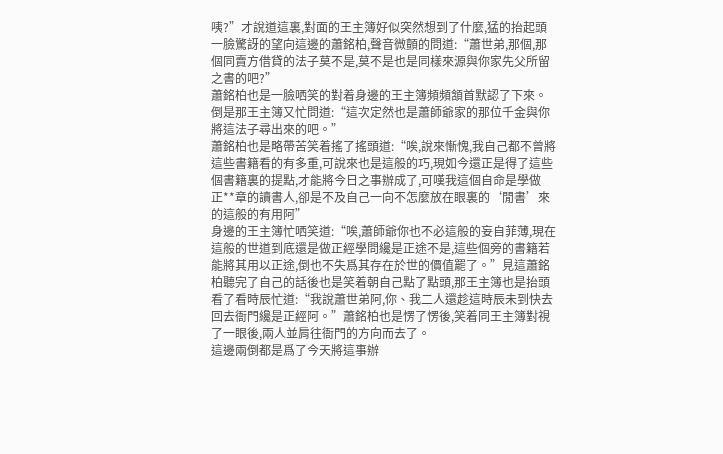咦?”才說道這裏,對面的王主簿好似突然想到了什麼,猛的抬起頭一臉驚訝的望向這邊的蕭銘柏,聲音微顫的問道:“蕭世弟,那個,那個同賣方借貸的法子莫不是,莫不是也是同樣來源與你家先父所留之書的吧?”
蕭銘柏也是一臉哂笑的對着身邊的王主簿頻頻頷首默認了下來。
倒是那王主簿又忙問道:“這次定然也是蕭師爺家的那位千金與你將這法子尋出來的吧。”
蕭銘柏也是略帶苦笑着搖了搖頭道:“唉,說來慚愧,我自己都不曾將這些書籍看的有多重,可說來也是這般的巧,現如今還正是得了這些個書籍裏的提點,才能將今日之事辦成了,可嘆我這個自命是學做正**章的讀書人,卻是不及自己一向不怎麼放在眼裏的‘閒書’來的這般的有用阿”
身邊的王主簿忙哂笑道:“唉,蕭師爺你也不必這般的妄自菲薄,現在這般的世道到底還是做正經學問纔是正途不是,這些個旁的書籍若能將其用以正途,倒也不失爲其存在於世的價值罷了。”見這蕭銘柏聽完了自己的話後也是笑着朝自己點了點頭,那王主簿也是抬頭看了看時辰忙道:“我說蕭世弟阿,你、我二人還趁這時辰未到快去回去衙門纔是正經阿。”蕭銘柏也是愣了愣後,笑着同王主簿對視了一眼後,兩人並肩往衙門的方向而去了。
這邊兩倒都是爲了今天將這事辦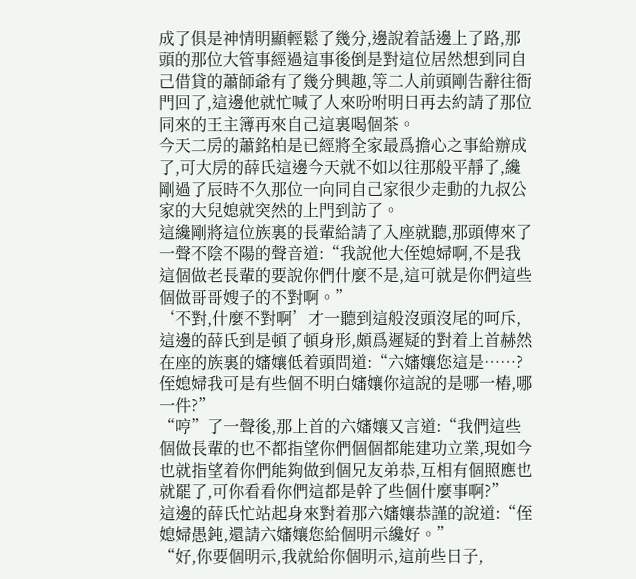成了俱是神情明顯輕鬆了幾分,邊說着話邊上了路,那頭的那位大管事經過這事後倒是對這位居然想到同自己借貸的蕭師爺有了幾分興趣,等二人前頭剛告辭往衙門回了,這邊他就忙喊了人來吩咐明日再去約請了那位同來的王主簿再來自己這裏喝個茶。
今天二房的蕭銘柏是已經將全家最爲擔心之事給辦成了,可大房的薛氏這邊今天就不如以往那般平靜了,纔剛過了辰時不久那位一向同自己家很少走動的九叔公家的大兒媳就突然的上門到訪了。
這纔剛將這位族裏的長輩給請了入座就聽,那頭傳來了一聲不陰不陽的聲音道:“我說他大侄媳婦啊,不是我這個做老長輩的要說你們什麼不是,這可就是你們這些個做哥哥嫂子的不對啊。”
‘不對,什麼不對啊’才一聽到這般沒頭沒尾的呵斥,這邊的薛氏到是頓了頓身形,頗爲遲疑的對着上首赫然在座的族裏的嬸孃低着頭問道:“六嬸孃您這是……?侄媳婦我可是有些個不明白嬸孃你這說的是哪一樁,哪一件?”
“哼”了一聲後,那上首的六嬸孃又言道:“我們這些個做長輩的也不都指望你們個個都能建功立業,現如今也就指望着你們能夠做到個兄友弟恭,互相有個照應也就罷了,可你看看你們這都是幹了些個什麼事啊?”
這邊的薛氏忙站起身來對着那六嬸孃恭謹的說道:“侄媳婦愚鈍,還請六嬸孃您給個明示纔好。”
“好,你要個明示,我就給你個明示,這前些日子,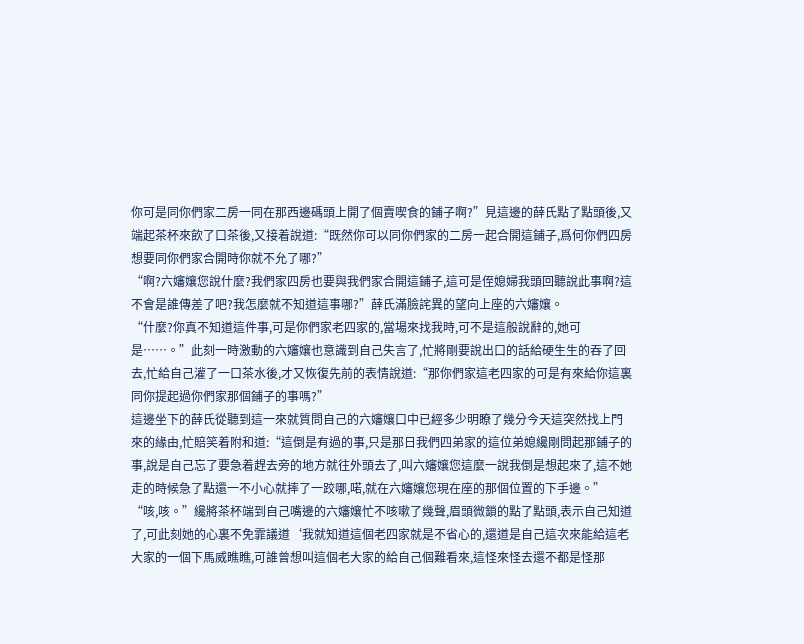你可是同你們家二房一同在那西邊碼頭上開了個賣喫食的鋪子啊?”見這邊的薛氏點了點頭後,又端起茶杯來飲了口茶後,又接着說道:“既然你可以同你們家的二房一起合開這鋪子,爲何你們四房想要同你們家合開時你就不允了哪?”
“啊?六嬸孃您說什麼?我們家四房也要與我們家合開這鋪子,這可是侄媳婦我頭回聽說此事啊?這不會是誰傳差了吧?我怎麼就不知道這事哪?”薛氏滿臉詫異的望向上座的六嬸孃。
“什麼?你真不知道這件事,可是你們家老四家的,當場來找我時,可不是這般說辭的,她可是……。”此刻一時激動的六嬸孃也意識到自己失言了,忙將剛要說出口的話給硬生生的吞了回去,忙給自己灌了一口茶水後,才又恢復先前的表情說道:“那你們家這老四家的可是有來給你這裏同你提起過你們家那個鋪子的事嗎?”
這邊坐下的薛氏從聽到這一來就質問自己的六嬸孃口中已經多少明瞭了幾分今天這突然找上門來的緣由,忙賠笑着附和道:“這倒是有過的事,只是那日我們四弟家的這位弟媳纔剛問起那鋪子的事,說是自己忘了要急着趕去旁的地方就往外頭去了,叫六嬸孃您這麼一說我倒是想起來了,這不她走的時候急了點還一不小心就摔了一跤哪,喏,就在六嬸孃您現在座的那個位置的下手邊。”
“咳,咳。”纔將茶杯端到自己嘴邊的六嬸孃忙不咳嗽了幾聲,眉頭微鎖的點了點頭,表示自己知道了,可此刻她的心裏不免霏議道‘我就知道這個老四家就是不省心的,還道是自己這次來能給這老大家的一個下馬威瞧瞧,可誰曾想叫這個老大家的給自己個難看來,這怪來怪去還不都是怪那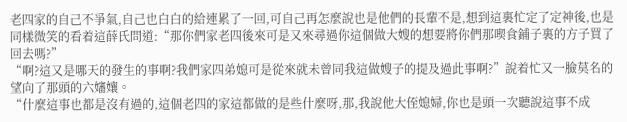老四家的自己不爭氣,自己也白白的給連累了一回,可自己再怎麼說也是他們的長輩不是,想到這裏忙定了定神後,也是同樣微笑的看着這薛氏問道:“那你們家老四後來可是又來尋過你這個做大嫂的想要將你們那喫食鋪子裏的方子買了回去嗎?”
“啊?這又是哪天的發生的事啊?我們家四弟媳可是從來就未曾同我這做嫂子的提及過此事啊?”說着忙又一臉莫名的望向了那頭的六嬸孃。
“什麼這事也都是沒有過的,這個老四的家這都做的是些什麼呀,那,我說他大侄媳婦,你也是頭一次聽說這事不成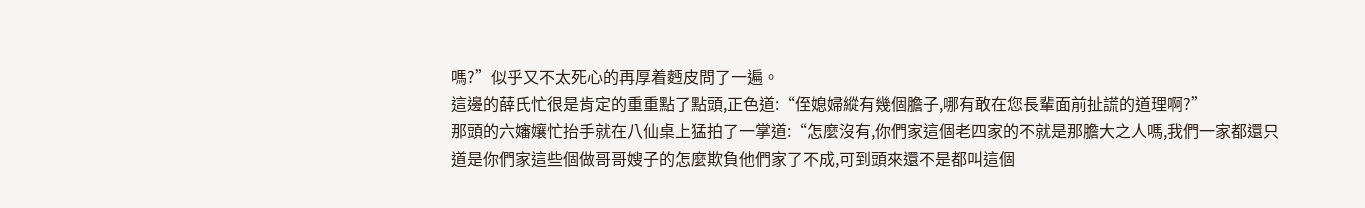嗎?”似乎又不太死心的再厚着麪皮問了一遍。
這邊的薛氏忙很是肯定的重重點了點頭,正色道:“侄媳婦縱有幾個膽子,哪有敢在您長輩面前扯謊的道理啊?”
那頭的六嬸孃忙抬手就在八仙桌上猛拍了一掌道:“怎麼沒有,你們家這個老四家的不就是那膽大之人嗎,我們一家都還只道是你們家這些個做哥哥嫂子的怎麼欺負他們家了不成,可到頭來還不是都叫這個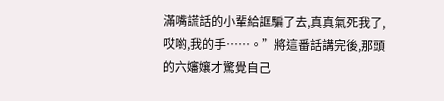滿嘴謊話的小輩給誆騙了去,真真氣死我了,哎喲,我的手……。”將這番話講完後,那頭的六嬸孃才驚覺自己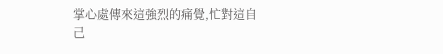掌心處傳來這強烈的痛覺,忙對這自己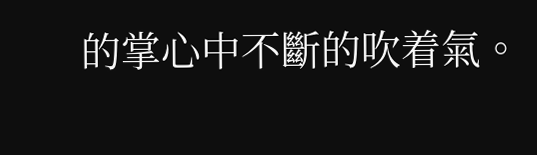的掌心中不斷的吹着氣。